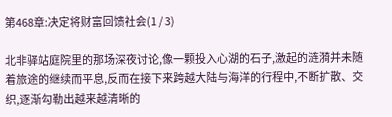第468章:决定将财富回馈社会(1 / 3)

北非驿站庭院里的那场深夜讨论,像一颗投入心湖的石子,激起的涟漪并未随着旅途的继续而平息,反而在接下来跨越大陆与海洋的行程中,不断扩散、交织,逐渐勾勒出越来越清晰的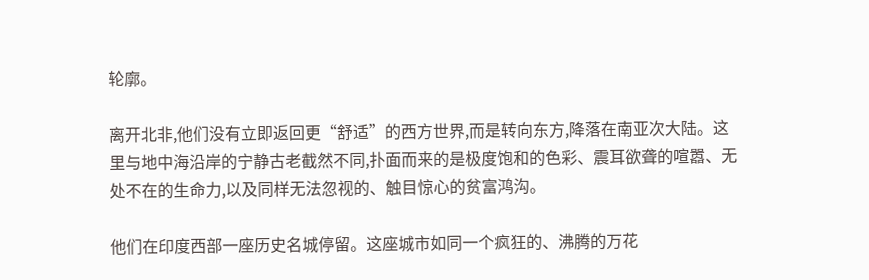轮廓。

离开北非,他们没有立即返回更“舒适”的西方世界,而是转向东方,降落在南亚次大陆。这里与地中海沿岸的宁静古老截然不同,扑面而来的是极度饱和的色彩、震耳欲聋的喧嚣、无处不在的生命力,以及同样无法忽视的、触目惊心的贫富鸿沟。

他们在印度西部一座历史名城停留。这座城市如同一个疯狂的、沸腾的万花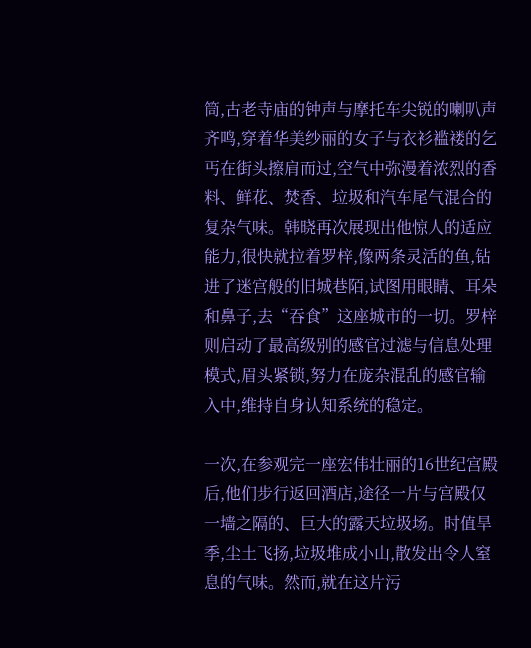筒,古老寺庙的钟声与摩托车尖锐的喇叭声齐鸣,穿着华美纱丽的女子与衣衫褴褛的乞丐在街头擦肩而过,空气中弥漫着浓烈的香料、鲜花、焚香、垃圾和汽车尾气混合的复杂气味。韩晓再次展现出他惊人的适应能力,很快就拉着罗梓,像两条灵活的鱼,钻进了迷宫般的旧城巷陌,试图用眼睛、耳朵和鼻子,去“吞食”这座城市的一切。罗梓则启动了最高级别的感官过滤与信息处理模式,眉头紧锁,努力在庞杂混乱的感官输入中,维持自身认知系统的稳定。

一次,在参观完一座宏伟壮丽的16世纪宫殿后,他们步行返回酒店,途径一片与宫殿仅一墙之隔的、巨大的露天垃圾场。时值旱季,尘土飞扬,垃圾堆成小山,散发出令人窒息的气味。然而,就在这片污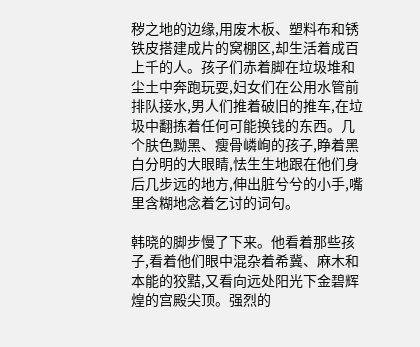秽之地的边缘,用废木板、塑料布和锈铁皮搭建成片的窝棚区,却生活着成百上千的人。孩子们赤着脚在垃圾堆和尘土中奔跑玩耍,妇女们在公用水管前排队接水,男人们推着破旧的推车,在垃圾中翻拣着任何可能换钱的东西。几个肤色黝黑、瘦骨嶙峋的孩子,睁着黑白分明的大眼睛,怯生生地跟在他们身后几步远的地方,伸出脏兮兮的小手,嘴里含糊地念着乞讨的词句。

韩晓的脚步慢了下来。他看着那些孩子,看着他们眼中混杂着希冀、麻木和本能的狡黠,又看向远处阳光下金碧辉煌的宫殿尖顶。强烈的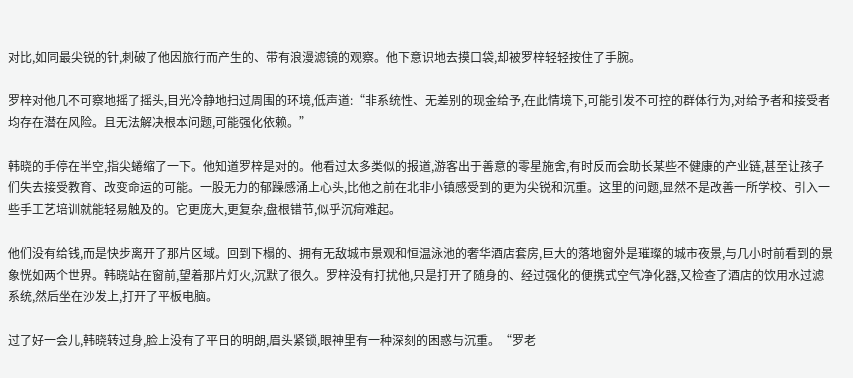对比,如同最尖锐的针,刺破了他因旅行而产生的、带有浪漫滤镜的观察。他下意识地去摸口袋,却被罗梓轻轻按住了手腕。

罗梓对他几不可察地摇了摇头,目光冷静地扫过周围的环境,低声道:“非系统性、无差别的现金给予,在此情境下,可能引发不可控的群体行为,对给予者和接受者均存在潜在风险。且无法解决根本问题,可能强化依赖。”

韩晓的手停在半空,指尖蜷缩了一下。他知道罗梓是对的。他看过太多类似的报道,游客出于善意的零星施舍,有时反而会助长某些不健康的产业链,甚至让孩子们失去接受教育、改变命运的可能。一股无力的郁躁感涌上心头,比他之前在北非小镇感受到的更为尖锐和沉重。这里的问题,显然不是改善一所学校、引入一些手工艺培训就能轻易触及的。它更庞大,更复杂,盘根错节,似乎沉疴难起。

他们没有给钱,而是快步离开了那片区域。回到下榻的、拥有无敌城市景观和恒温泳池的奢华酒店套房,巨大的落地窗外是璀璨的城市夜景,与几小时前看到的景象恍如两个世界。韩晓站在窗前,望着那片灯火,沉默了很久。罗梓没有打扰他,只是打开了随身的、经过强化的便携式空气净化器,又检查了酒店的饮用水过滤系统,然后坐在沙发上,打开了平板电脑。

过了好一会儿,韩晓转过身,脸上没有了平日的明朗,眉头紧锁,眼神里有一种深刻的困惑与沉重。“罗老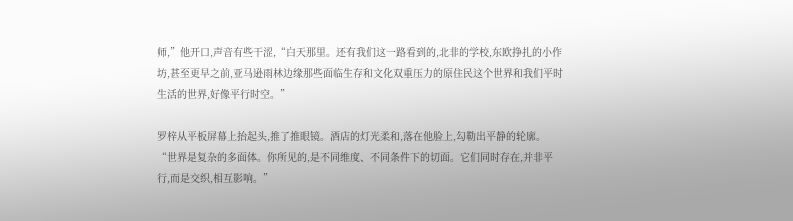师,”他开口,声音有些干涩,“白天那里。还有我们这一路看到的,北非的学校,东欧挣扎的小作坊,甚至更早之前,亚马逊雨林边缘那些面临生存和文化双重压力的原住民这个世界和我们平时生活的世界,好像平行时空。”

罗梓从平板屏幕上抬起头,推了推眼镜。酒店的灯光柔和,落在他脸上,勾勒出平静的轮廓。“世界是复杂的多面体。你所见的,是不同维度、不同条件下的切面。它们同时存在,并非平行,而是交织,相互影响。”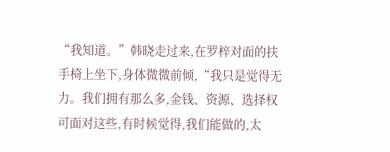“我知道。”韩晓走过来,在罗梓对面的扶手椅上坐下,身体微微前倾,“我只是觉得无力。我们拥有那么多,金钱、资源、选择权可面对这些,有时候觉得,我们能做的,太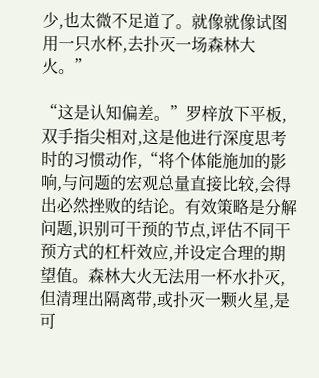少,也太微不足道了。就像就像试图用一只水杯,去扑灭一场森林大火。”

“这是认知偏差。”罗梓放下平板,双手指尖相对,这是他进行深度思考时的习惯动作,“将个体能施加的影响,与问题的宏观总量直接比较,会得出必然挫败的结论。有效策略是分解问题,识别可干预的节点,评估不同干预方式的杠杆效应,并设定合理的期望值。森林大火无法用一杯水扑灭,但清理出隔离带,或扑灭一颗火星,是可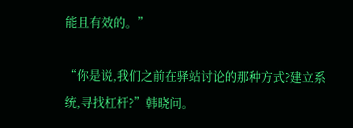能且有效的。”

“你是说,我们之前在驿站讨论的那种方式?建立系统,寻找杠杆?”韩晓问。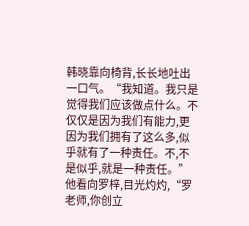韩晓靠向椅背,长长地吐出一口气。“我知道。我只是觉得我们应该做点什么。不仅仅是因为我们有能力,更因为我们拥有了这么多,似乎就有了一种责任。不,不是似乎,就是一种责任。” 他看向罗梓,目光灼灼,“罗老师,你创立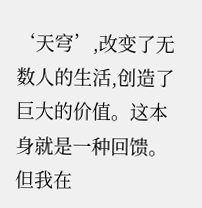‘天穹’,改变了无数人的生活,创造了巨大的价值。这本身就是一种回馈。但我在